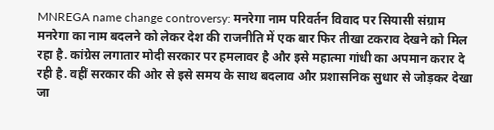MNREGA name change controversy: मनरेगा नाम परिवर्तन विवाद पर सियासी संग्राम
मनरेगा का नाम बदलने को लेकर देश की राजनीति में एक बार फिर तीखा टकराव देखने को मिल रहा है. कांग्रेस लगातार मोदी सरकार पर हमलावर है और इसे महात्मा गांधी का अपमान करार दे रही है. वहीं सरकार की ओर से इसे समय के साथ बदलाव और प्रशासनिक सुधार से जोड़कर देखा जा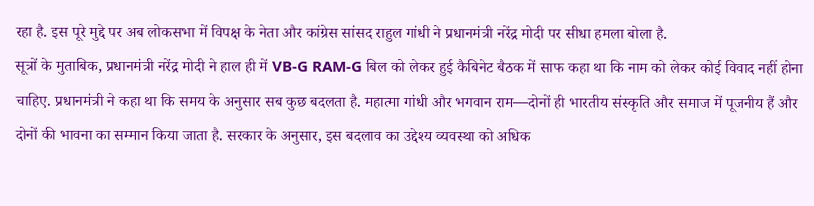रहा है. इस पूरे मुद्दे पर अब लोकसभा में विपक्ष के नेता और कांग्रेस सांसद राहुल गांधी ने प्रधानमंत्री नरेंद्र मोदी पर सीधा हमला बोला है.
सूत्रों के मुताबिक, प्रधानमंत्री नरेंद्र मोदी ने हाल ही में VB-G RAM-G बिल को लेकर हुई कैबिनेट बैठक में साफ कहा था कि नाम को लेकर कोई विवाद नहीं होना चाहिए. प्रधानमंत्री ने कहा था कि समय के अनुसार सब कुछ बदलता है. महात्मा गांधी और भगवान राम—दोनों ही भारतीय संस्कृति और समाज में पूजनीय हैं और दोनों की भावना का सम्मान किया जाता है. सरकार के अनुसार, इस बदलाव का उद्देश्य व्यवस्था को अधिक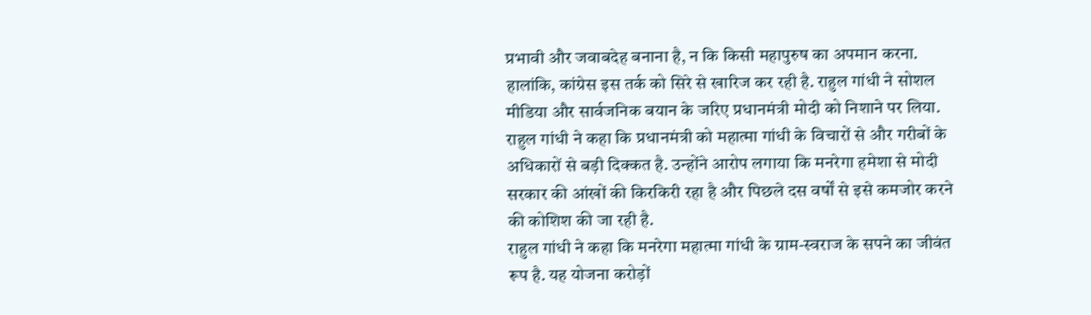प्रभावी और जवाबदेह बनाना है, न कि किसी महापुरुष का अपमान करना.
हालांकि, कांग्रेस इस तर्क को सिरे से खारिज कर रही है. राहुल गांधी ने सोशल मीडिया और सार्वजनिक बयान के जरिए प्रधानमंत्री मोदी को निशाने पर लिया. राहुल गांधी ने कहा कि प्रधानमंत्री को महात्मा गांधी के विचारों से और गरीबों के अधिकारों से बड़ी दिक्कत है. उन्होंने आरोप लगाया कि मनरेगा हमेशा से मोदी सरकार की आंखों की किरकिरी रहा है और पिछले दस वर्षों से इसे कमजोर करने की कोशिश की जा रही है.
राहुल गांधी ने कहा कि मनरेगा महात्मा गांधी के ग्राम-स्वराज के सपने का जीवंत रूप है. यह योजना करोड़ों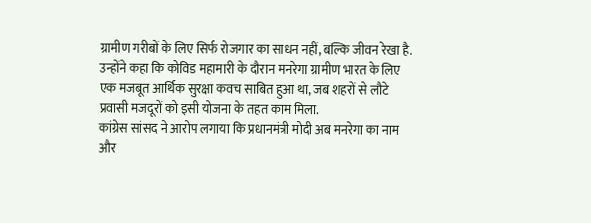ग्रामीण गरीबों के लिए सिर्फ रोजगार का साधन नहीं, बल्कि जीवन रेखा है. उन्होंने कहा कि कोविड महामारी के दौरान मनरेगा ग्रामीण भारत के लिए एक मजबूत आर्थिक सुरक्षा कवच साबित हुआ था, जब शहरों से लौटे प्रवासी मजदूरों को इसी योजना के तहत काम मिला.
कांग्रेस सांसद ने आरोप लगाया कि प्रधानमंत्री मोदी अब मनरेगा का नाम और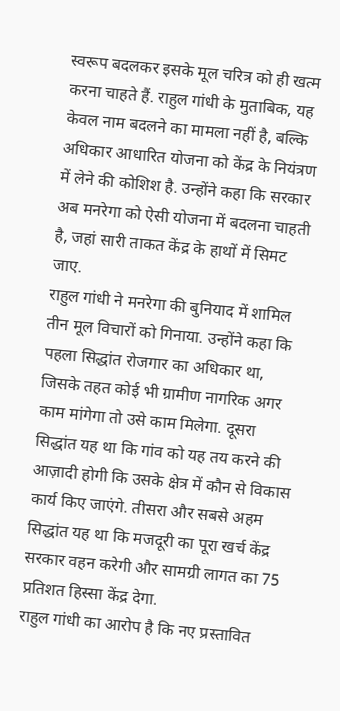स्वरूप बदलकर इसके मूल चरित्र को ही खत्म करना चाहते हैं. राहुल गांधी के मुताबिक, यह केवल नाम बदलने का मामला नहीं है, बल्कि अधिकार आधारित योजना को केंद्र के नियंत्रण में लेने की कोशिश है. उन्होंने कहा कि सरकार अब मनरेगा को ऐसी योजना में बदलना चाहती है, जहां सारी ताकत केंद्र के हाथों में सिमट जाए.
राहुल गांधी ने मनरेगा की बुनियाद में शामिल तीन मूल विचारों को गिनाया. उन्होंने कहा कि पहला सिद्धांत रोजगार का अधिकार था, जिसके तहत कोई भी ग्रामीण नागरिक अगर काम मांगेगा तो उसे काम मिलेगा. दूसरा सिद्धांत यह था कि गांव को यह तय करने की आज़ादी होगी कि उसके क्षेत्र में कौन से विकास कार्य किए जाएंगे. तीसरा और सबसे अहम सिद्धांत यह था कि मजदूरी का पूरा खर्च केंद्र सरकार वहन करेगी और सामग्री लागत का 75 प्रतिशत हिस्सा केंद्र देगा.
राहुल गांधी का आरोप है कि नए प्रस्तावित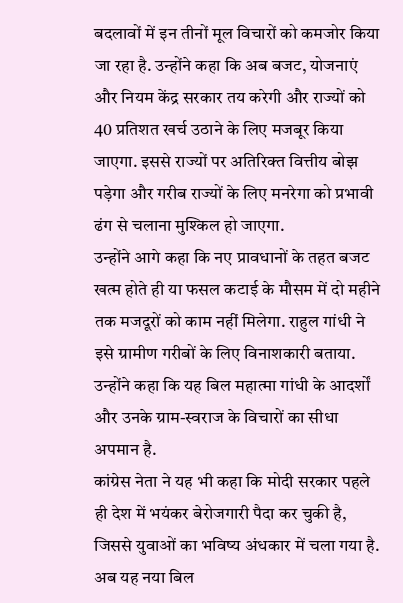बदलावों में इन तीनों मूल विचारों को कमजोर किया जा रहा है. उन्होंने कहा कि अब बजट, योजनाएं और नियम केंद्र सरकार तय करेगी और राज्यों को 40 प्रतिशत खर्च उठाने के लिए मजबूर किया जाएगा. इससे राज्यों पर अतिरिक्त वित्तीय बोझ पड़ेगा और गरीब राज्यों के लिए मनरेगा को प्रभावी ढंग से चलाना मुश्किल हो जाएगा.
उन्होंने आगे कहा कि नए प्रावधानों के तहत बजट खत्म होते ही या फसल कटाई के मौसम में दो महीने तक मजदूरों को काम नहीं मिलेगा. राहुल गांधी ने इसे ग्रामीण गरीबों के लिए विनाशकारी बताया. उन्होंने कहा कि यह बिल महात्मा गांधी के आदर्शों और उनके ग्राम-स्वराज के विचारों का सीधा अपमान है.
कांग्रेस नेता ने यह भी कहा कि मोदी सरकार पहले ही देश में भयंकर बेरोजगारी पैदा कर चुकी है, जिससे युवाओं का भविष्य अंधकार में चला गया है. अब यह नया बिल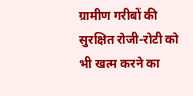ग्रामीण गरीबों की सुरक्षित रोजी-रोटी को भी खत्म करने का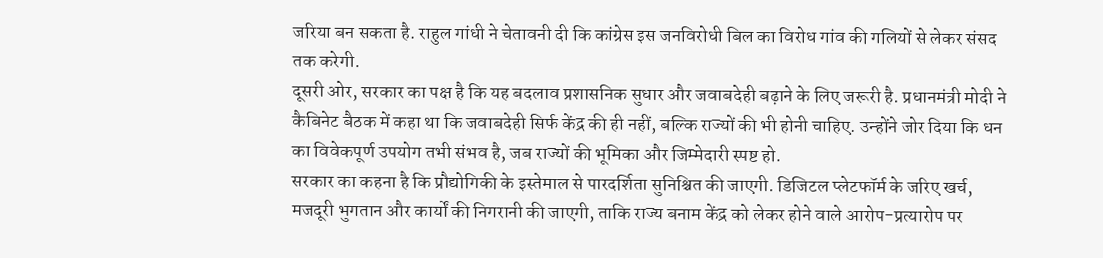जरिया बन सकता है. राहुल गांधी ने चेतावनी दी कि कांग्रेस इस जनविरोधी बिल का विरोध गांव की गलियों से लेकर संसद तक करेगी.
दूसरी ओर, सरकार का पक्ष है कि यह बदलाव प्रशासनिक सुधार और जवाबदेही बढ़ाने के लिए जरूरी है. प्रधानमंत्री मोदी ने कैबिनेट बैठक में कहा था कि जवाबदेही सिर्फ केंद्र की ही नहीं, बल्कि राज्यों की भी होनी चाहिए. उन्होंने जोर दिया कि धन का विवेकपूर्ण उपयोग तभी संभव है, जब राज्यों की भूमिका और जिम्मेदारी स्पष्ट हो.
सरकार का कहना है कि प्रौद्योगिकी के इस्तेमाल से पारदर्शिता सुनिश्चित की जाएगी. डिजिटल प्लेटफॉर्म के जरिए खर्च, मजदूरी भुगतान और कार्यों की निगरानी की जाएगी, ताकि राज्य बनाम केंद्र को लेकर होने वाले आरोप-प्रत्यारोप पर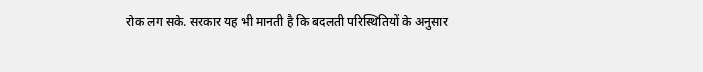रोक लग सके. सरकार यह भी मानती है कि बदलती परिस्थितियों के अनुसार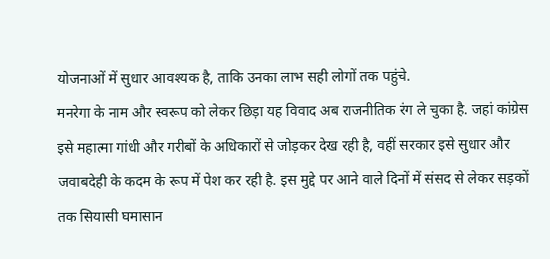योजनाओं में सुधार आवश्यक है, ताकि उनका लाभ सही लोगों तक पहुंचे.
मनरेगा के नाम और स्वरूप को लेकर छिड़ा यह विवाद अब राजनीतिक रंग ले चुका है. जहां कांग्रेस इसे महात्मा गांधी और गरीबों के अधिकारों से जोड़कर देख रही है, वहीं सरकार इसे सुधार और जवाबदेही के कदम के रूप में पेश कर रही है. इस मुद्दे पर आने वाले दिनों में संसद से लेकर सड़कों तक सियासी घमासान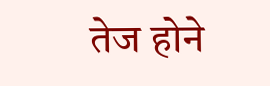तेज होने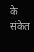के संकेत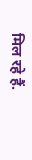मिल रहे हैं.